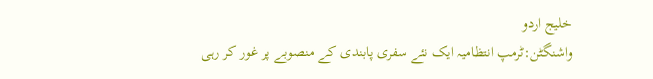خلیج اردو
واشنگٹن:ٹرمپ انتظامیہ ایک نئے سفری پابندی کے منصوبے پر غور کر رہی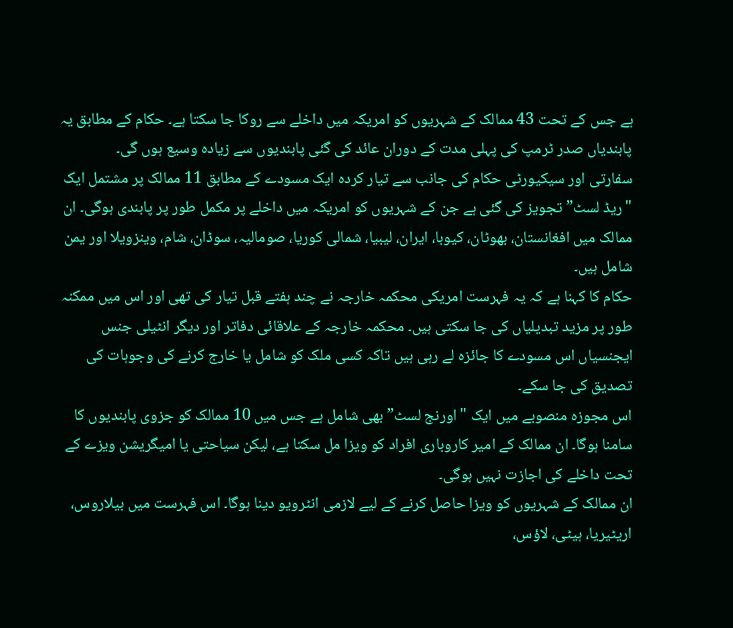ہے جس کے تحت 43 ممالک کے شہریوں کو امریکہ میں داخلے سے روکا جا سکتا ہے۔ حکام کے مطابق یہ پابندیاں صدر ٹرمپ کی پہلی مدت کے دوران عائد کی گئی پابندیوں سے زیادہ وسیع ہوں گی۔
سفارتی اور سیکیورٹی حکام کی جانب سے تیار کردہ ایک مسودے کے مطابق 11 ممالک پر مشتمل ایک "ریڈ لسٹ” تجویز کی گئی ہے جن کے شہریوں کو امریکہ میں داخلے پر مکمل طور پر پابندی ہوگی۔ ان ممالک میں افغانستان، بھوٹان، کیوبا، ایران، لیبیا، شمالی کوریا، صومالیہ، سوڈان، شام، وینزویلا اور یمن شامل ہیں۔
حکام کا کہنا ہے کہ یہ فہرست امریکی محکمہ خارجہ نے چند ہفتے قبل تیار کی تھی اور اس میں ممکنہ طور پر مزید تبدیلیاں کی جا سکتی ہیں۔ محکمہ خارجہ کے علاقائی دفاتر اور دیگر انٹیلی جنس ایجنسیاں اس مسودے کا جائزہ لے رہی ہیں تاکہ کسی ملک کو شامل یا خارج کرنے کی وجوہات کی تصدیق کی جا سکے۔
اس مجوزہ منصوبے میں ایک "اورنج لسٹ” بھی شامل ہے جس میں 10 ممالک کو جزوی پابندیوں کا سامنا ہوگا۔ ان ممالک کے امیر کاروباری افراد کو ویزا مل سکتا ہے، لیکن سیاحتی یا امیگریشن ویزے کے تحت داخلے کی اجازت نہیں ہوگی۔
ان ممالک کے شہریوں کو ویزا حاصل کرنے کے لیے لازمی انٹرویو دینا ہوگا۔ اس فہرست میں بیلاروس، اریٹیریا، ہیٹی، لاؤس،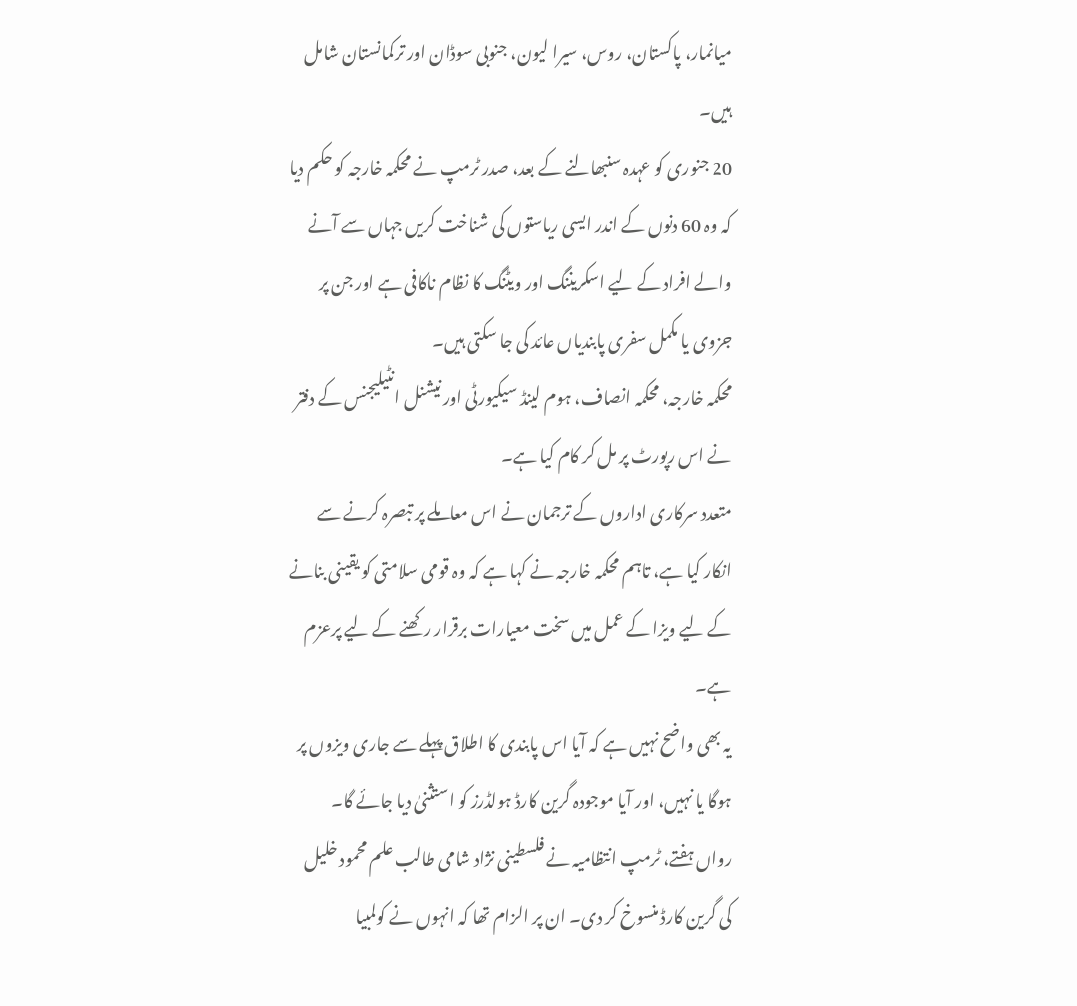میانمار، پاکستان، روس، سیرا لیون، جنوبی سوڈان اور ترکمانستان شامل ہیں۔
20 جنوری کو عہدہ سنبھالنے کے بعد، صدر ٹرمپ نے محکمہ خارجہ کو حکم دیا کہ وہ 60 دنوں کے اندر ایسی ریاستوں کی شناخت کریں جہاں سے آنے والے افراد کے لیے اسکریننگ اور ویٹنگ کا نظام ناکافی ہے اور جن پر جزوی یا مکمل سفری پابندیاں عائد کی جا سکتی ہیں۔
محکمہ خارجہ، محکمہ انصاف، ہوم لینڈ سیکیورٹی اور نیشنل انٹیلیجنس کے دفتر نے اس رپورٹ پر مل کر کام کیا ہے۔
متعدد سرکاری اداروں کے ترجمان نے اس معاملے پر تبصرہ کرنے سے انکار کیا ہے، تاہم محکمہ خارجہ نے کہا ہے کہ وہ قومی سلامتی کو یقینی بنانے کے لیے ویزا کے عمل میں سخت معیارات برقرار رکھنے کے لیے پرعزم ہے۔
یہ بھی واضح نہیں ہے کہ آیا اس پابندی کا اطلاق پہلے سے جاری ویزوں پر ہوگا یا نہیں، اور آیا موجودہ گرین کارڈ ہولڈرز کو استثنیٰ دیا جائے گا۔
رواں ہفتے، ٹرمپ انتظامیہ نے فلسطینی نژاد شامی طالب علم محمود خلیل کی گرین کارڈ منسوخ کر دی۔ ان پر الزام تھا کہ انہوں نے کولمبیا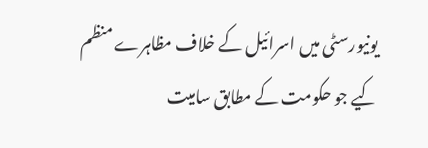یونیورسٹی میں اسرائیل کے خلاف مظاہرے منظم کیے جو حکومت کے مطابق سامیت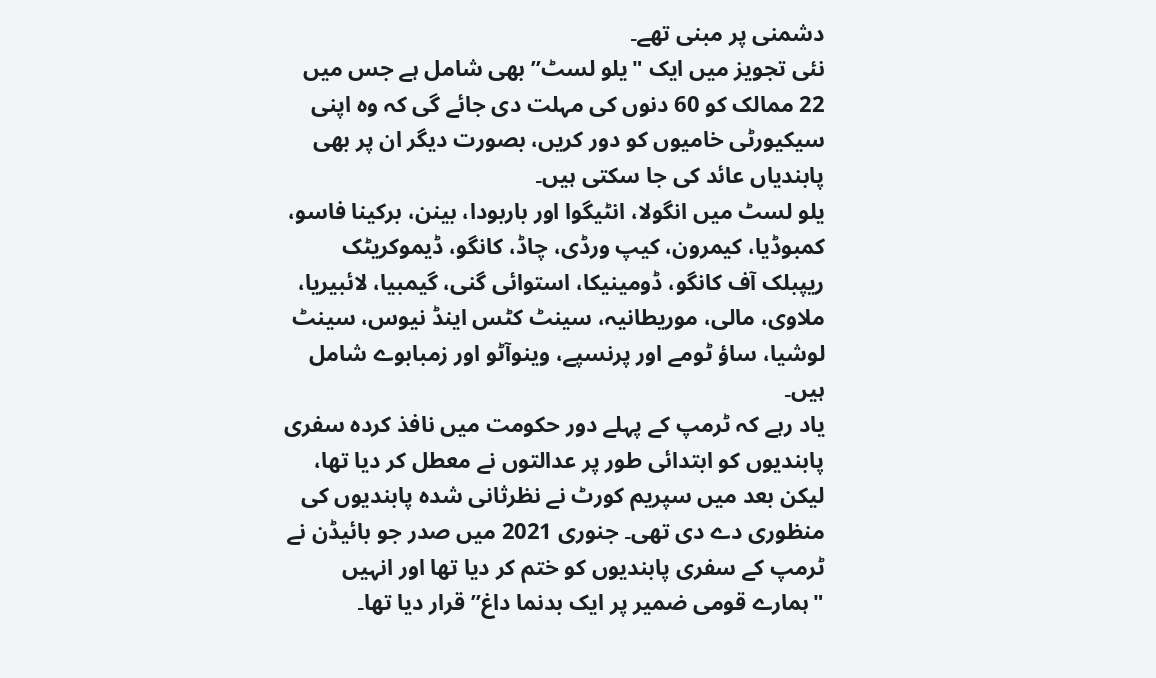دشمنی پر مبنی تھے۔
نئی تجویز میں ایک "یلو لسٹ” بھی شامل ہے جس میں 22 ممالک کو 60 دنوں کی مہلت دی جائے گی کہ وہ اپنی سیکیورٹی خامیوں کو دور کریں، بصورت دیگر ان پر بھی پابندیاں عائد کی جا سکتی ہیں۔
یلو لسٹ میں انگولا، انٹیگوا اور باربودا، بینن، برکینا فاسو، کمبوڈیا، کیمرون، کیپ ورڈی، چاڈ، کانگو، ڈیموکریٹک ریپبلک آف کانگو، ڈومینیکا، استوائی گنی، گیمبیا، لائبیریا، ملاوی، مالی، موریطانیہ، سینٹ کٹس اینڈ نیوس، سینٹ لوشیا، ساؤ ٹومے اور پرنسپے، وینوآٹو اور زمبابوے شامل ہیں۔
یاد رہے کہ ٹرمپ کے پہلے دور حکومت میں نافذ کردہ سفری پابندیوں کو ابتدائی طور پر عدالتوں نے معطل کر دیا تھا، لیکن بعد میں سپریم کورٹ نے نظرثانی شدہ پابندیوں کی منظوری دے دی تھی۔ جنوری 2021 میں صدر جو بائیڈن نے ٹرمپ کے سفری پابندیوں کو ختم کر دیا تھا اور انہیں "ہمارے قومی ضمیر پر ایک بدنما داغ” قرار دیا تھا۔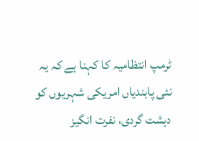ٹرمپ انتظامیہ کا کہنا ہے کہ یہ نئی پابندیاں امریکی شہریوں کو دہشت گردی، نفرت انگیز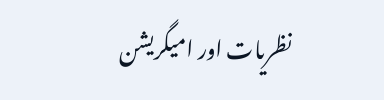نظریات اور امیگریشن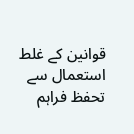قوانین کے غلط استعمال سے تحفظ فراہم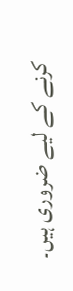کرنے کے لیے ضروری ہیں۔